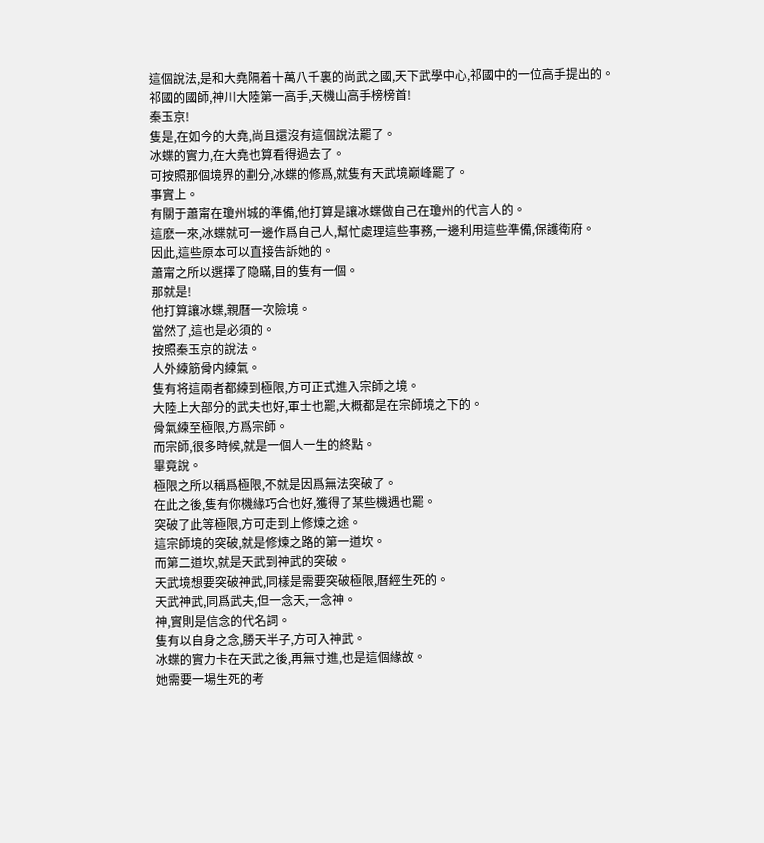這個說法,是和大堯隔着十萬八千裏的尚武之國,天下武學中心,祁國中的一位高手提出的。
祁國的國師,神川大陸第一高手,天機山高手榜榜首!
秦玉京!
隻是,在如今的大堯,尚且還沒有這個說法罷了。
冰蝶的實力,在大堯也算看得過去了。
可按照那個境界的劃分,冰蝶的修爲,就隻有天武境巅峰罷了。
事實上。
有關于蕭甯在瓊州城的準備,他打算是讓冰蝶做自己在瓊州的代言人的。
這麽一來,冰蝶就可一邊作爲自己人,幫忙處理這些事務,一邊利用這些準備,保護衛府。
因此,這些原本可以直接告訴她的。
蕭甯之所以選擇了隐瞞,目的隻有一個。
那就是!
他打算讓冰蝶,親曆一次險境。
當然了,這也是必須的。
按照秦玉京的說法。
人外練筋骨内練氣。
隻有将這兩者都練到極限,方可正式進入宗師之境。
大陸上大部分的武夫也好,軍士也罷,大概都是在宗師境之下的。
骨氣練至極限,方爲宗師。
而宗師,很多時候,就是一個人一生的終點。
畢竟說。
極限之所以稱爲極限,不就是因爲無法突破了。
在此之後,隻有你機緣巧合也好,獲得了某些機遇也罷。
突破了此等極限,方可走到上修煉之途。
這宗師境的突破,就是修煉之路的第一道坎。
而第二道坎,就是天武到神武的突破。
天武境想要突破神武,同樣是需要突破極限,曆經生死的。
天武神武,同爲武夫,但一念天,一念神。
神,實則是信念的代名詞。
隻有以自身之念,勝天半子,方可入神武。
冰蝶的實力卡在天武之後,再無寸進,也是這個緣故。
她需要一場生死的考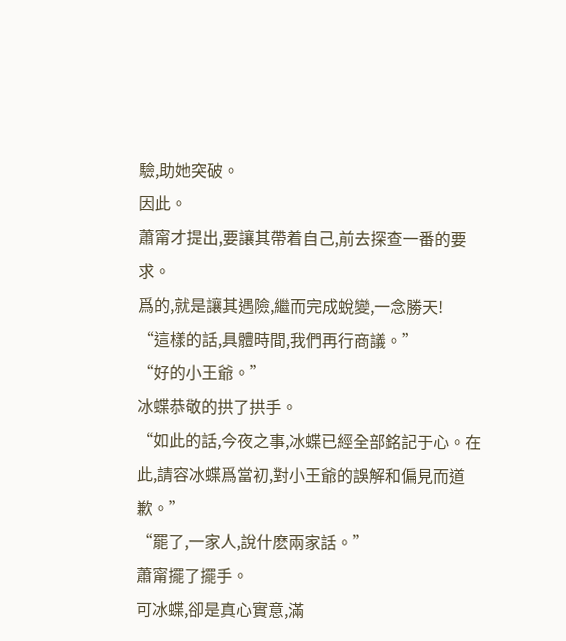驗,助她突破。
因此。
蕭甯才提出,要讓其帶着自己,前去探查一番的要求。
爲的,就是讓其遇險,繼而完成蛻變,一念勝天!
“這樣的話,具體時間,我們再行商議。”
“好的小王爺。”
冰蝶恭敬的拱了拱手。
“如此的話,今夜之事,冰蝶已經全部銘記于心。在此,請容冰蝶爲當初,對小王爺的誤解和偏見而道歉。”
“罷了,一家人,說什麽兩家話。”
蕭甯擺了擺手。
可冰蝶,卻是真心實意,滿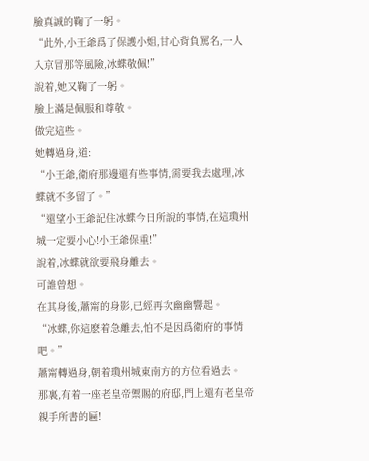臉真誠的鞠了一躬。
“此外,小王爺爲了保護小姐,甘心背負罵名,一人入京冒那等風險,冰蝶敬佩!”
說着,她又鞠了一躬。
臉上滿是佩服和尊敬。
做完這些。
她轉過身,道:
“小王爺,衛府那邊還有些事情,需要我去處理,冰蝶就不多留了。”
“還望小王爺記住冰蝶今日所說的事情,在這瓊州城一定要小心!小王爺保重!”
說着,冰蝶就欲要飛身離去。
可誰曾想。
在其身後,蕭甯的身影,已經再次幽幽響起。
“冰蝶,你這麽着急離去,怕不是因爲衛府的事情吧。”
蕭甯轉過身,朝着瓊州城東南方的方位看過去。
那裏,有着一座老皇帝禦賜的府邸,門上還有老皇帝親手所書的匾!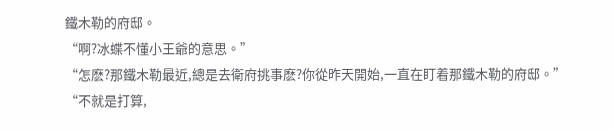鐵木勒的府邸。
“啊?冰蝶不懂小王爺的意思。”
“怎麽?那鐵木勒最近,總是去衛府挑事麽?你從昨天開始,一直在盯着那鐵木勒的府邸。”
“不就是打算,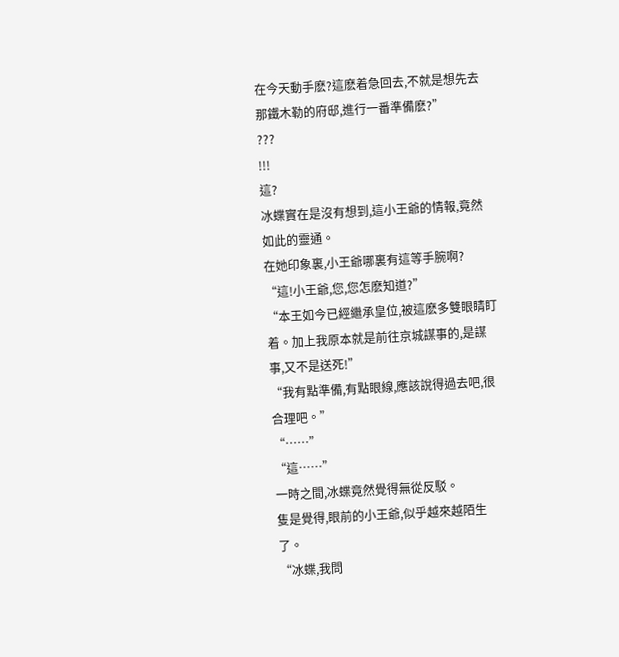在今天動手麽?這麽着急回去,不就是想先去那鐵木勒的府邸,進行一番準備麽?”
???
!!!
這?
冰蝶實在是沒有想到,這小王爺的情報,竟然如此的靈通。
在她印象裏,小王爺哪裏有這等手腕啊?
“這!小王爺,您,您怎麽知道?”
“本王如今已經繼承皇位,被這麽多雙眼睛盯着。加上我原本就是前往京城謀事的,是謀事,又不是送死!”
“我有點準備,有點眼線,應該說得過去吧,很合理吧。”
“……”
“這……”
一時之間,冰蝶竟然覺得無從反駁。
隻是覺得,眼前的小王爺,似乎越來越陌生了。
“冰蝶,我問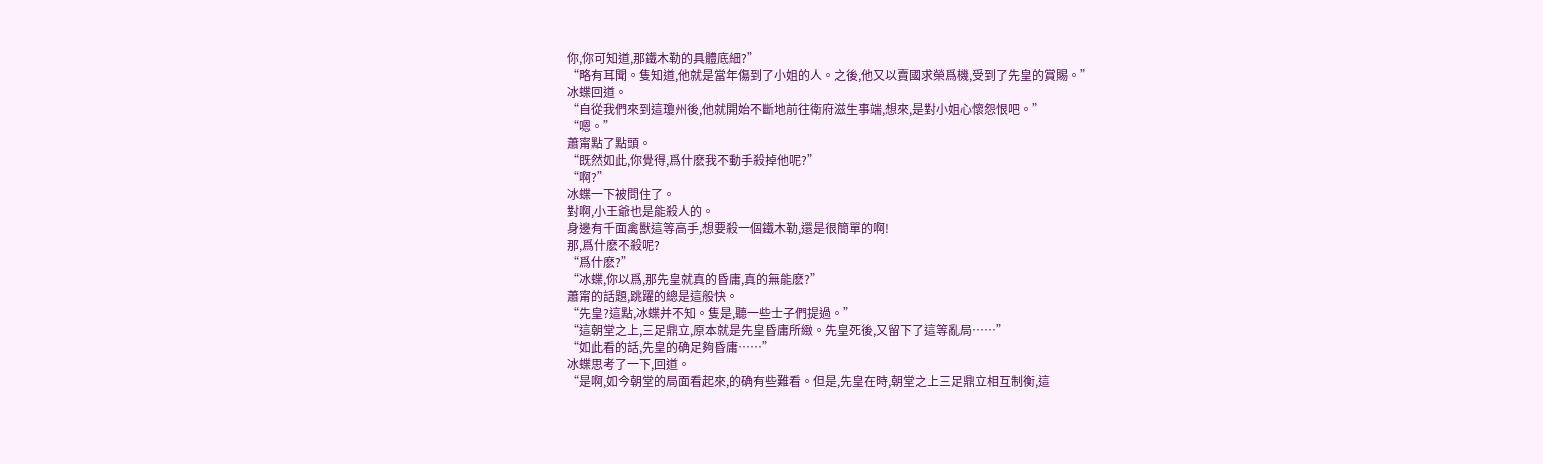你,你可知道,那鐵木勒的具體底細?”
“略有耳聞。隻知道,他就是當年傷到了小姐的人。之後,他又以賣國求榮爲機,受到了先皇的賞賜。”
冰蝶回道。
“自從我們來到這瓊州後,他就開始不斷地前往衛府滋生事端,想來,是對小姐心懷怨恨吧。”
“嗯。”
蕭甯點了點頭。
“既然如此,你覺得,爲什麽我不動手殺掉他呢?”
“啊?”
冰蝶一下被問住了。
對啊,小王爺也是能殺人的。
身邊有千面禽獸這等高手,想要殺一個鐵木勒,還是很簡單的啊!
那,爲什麽不殺呢?
“爲什麽?”
“冰蝶,你以爲,那先皇就真的昏庸,真的無能麽?”
蕭甯的話題,跳躍的總是這般快。
“先皇?這點,冰蝶并不知。隻是,聽一些士子們提過。”
“這朝堂之上,三足鼎立,原本就是先皇昏庸所緻。先皇死後,又留下了這等亂局……”
“如此看的話,先皇的确足夠昏庸……”
冰蝶思考了一下,回道。
“是啊,如今朝堂的局面看起來,的确有些難看。但是,先皇在時,朝堂之上三足鼎立相互制衡,這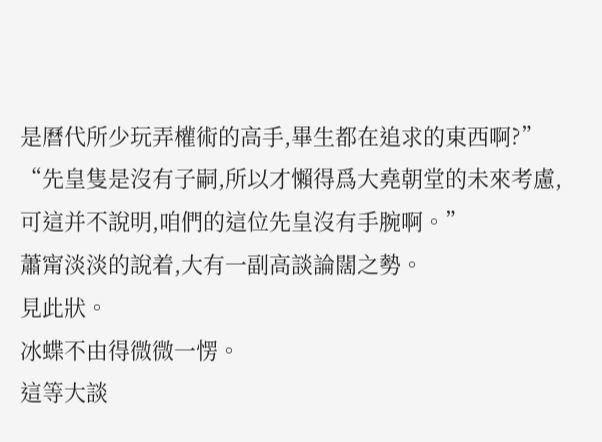是曆代所少玩弄權術的高手,畢生都在追求的東西啊?”
“先皇隻是沒有子嗣,所以才懶得爲大堯朝堂的未來考慮,可這并不說明,咱們的這位先皇沒有手腕啊。”
蕭甯淡淡的說着,大有一副高談論闊之勢。
見此狀。
冰蝶不由得微微一愣。
這等大談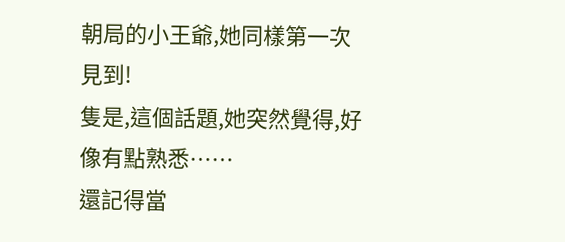朝局的小王爺,她同樣第一次見到!
隻是,這個話題,她突然覺得,好像有點熟悉……
還記得當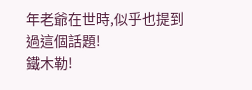年老爺在世時,似乎也提到過這個話題!
鐵木勒!